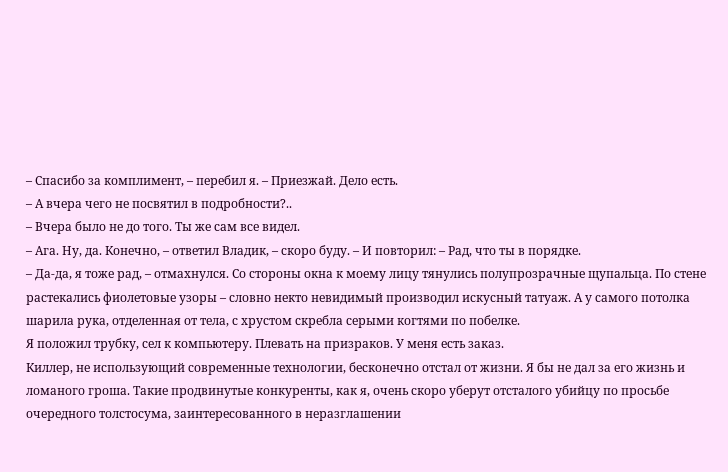– Спасибо за комплимент, – перебил я. – Приезжай. Дело есть.
– А вчера чего не посвятил в подробности?..
– Вчера было не до того. Ты же сам все видел.
– Ага. Ну, да. Конечно, – ответил Владик, – скоро буду. – И повторил: – Рад, что ты в порядке.
– Да-да, я тоже рад, – отмахнулся. Со стороны окна к моему лицу тянулись полупрозрачные щупальца. По стене растекались фиолетовые узоры – словно некто невидимый производил искусный татуаж. А у самого потолка шарила рука, отделенная от тела, с хрустом скребла серыми когтями по побелке.
Я положил трубку, сел к компьютеру. Плевать на призраков. У меня есть заказ.
Киллер, не использующий современные технологии, бесконечно отстал от жизни. Я бы не дал за его жизнь и ломаного гроша. Такие продвинутые конкуренты, как я, очень скоро уберут отсталого убийцу по просьбе очередного толстосума, заинтересованного в неразглашении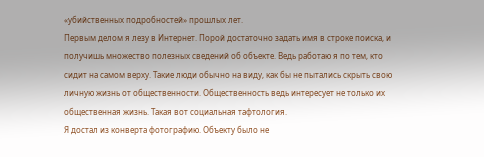«убийственных подробностей» прошлых лет.
Первым делом я лезу в Интернет. Порой достаточно задать имя в строке поиска, и получишь множество полезных сведений об объекте. Ведь работаю я по тем, кто сидит на самом верху. Такие люди обычно на виду, как бы не пытались скрыть свою личную жизнь от общественности. Общественность ведь интересует не только их общественная жизнь. Такая вот социальная тафтология.
Я достал из конверта фотографию. Объекту было не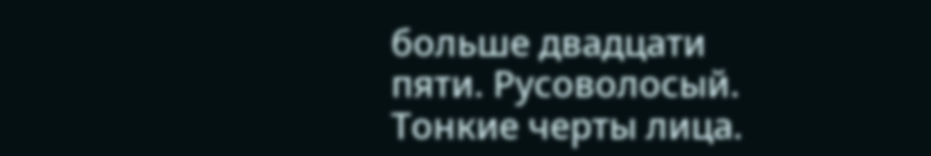больше двадцати пяти. Русоволосый. Тонкие черты лица.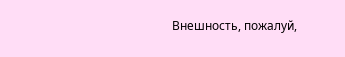Внешность, пожалуй,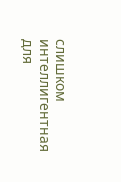слишком интеллигентная для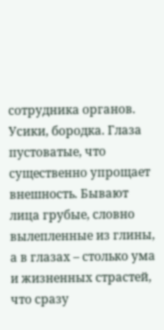сотрудника органов. Усики, бородка. Глаза пустоватые, что существенно упрощает внешность. Бывают лица грубые, словно вылепленные из глины, а в глазах – столько ума и жизненных страстей, что сразу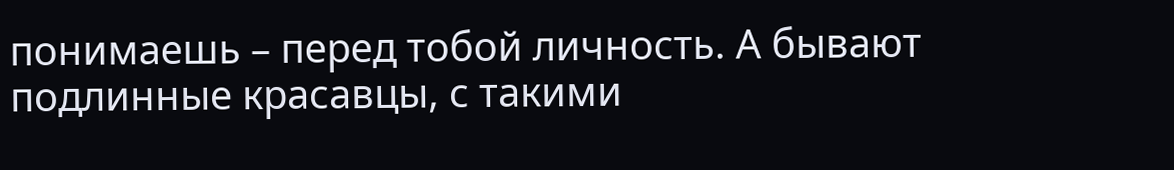понимаешь – перед тобой личность. А бывают подлинные красавцы, с такими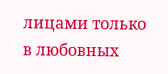лицами только в любовных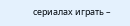сериалах играть –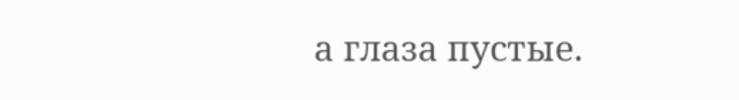а глаза пустые.